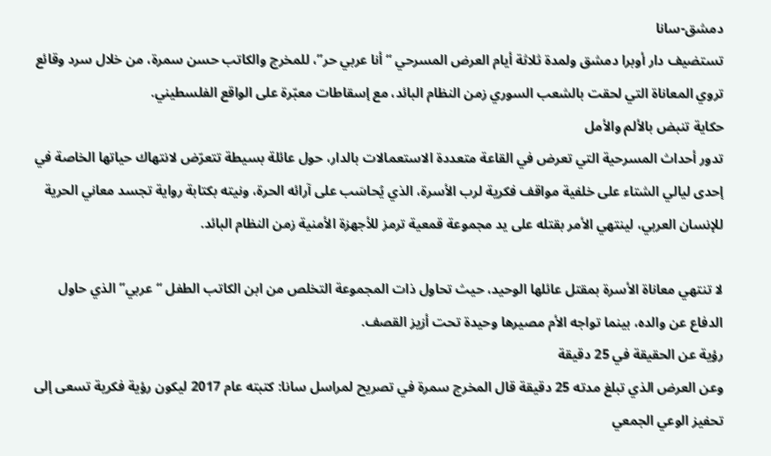دمشق-سانا
تستضيف دار أوبرا دمشق ولمدة ثلاثة أيام العرض المسرحي “أنا عربي حر”، للمخرج والكاتب حسن سمرة، من خلال سرد وقائع تروي المعاناة التي لحقت بالشعب السوري زمن النظام البائد، مع إسقاطات معبّرة على الواقع الفلسطيني.
حكاية تنبض بالألم والأمل
تدور أحداث المسرحية التي تعرض في القاعة متعددة الاستعمالات بالدار، حول عائلة بسيطة تتعرّض لانتهاك حياتها الخاصة في إحدى ليالي الشتاء على خلفية مواقف فكرية لرب الأسرة، الذي يُحاسَب على آرائه الحرة، ونيته بكتابة رواية تجسد معاني الحرية للإنسان العربي، لينتهي الأمر بقتله على يد مجموعة قمعية ترمز للأجهزة الأمنية زمن النظام البائد.

لا تنتهي معاناة الأسرة بمقتل عائلها الوحيد، حيث تحاول ذات المجموعة التخلص من ابن الكاتب الطفل “عربي” الذي حاول الدفاع عن والده، بينما تواجه الأم مصيرها وحيدة تحت أزيز القصف.
رؤية عن الحقيقة في 25 دقيقة
وعن العرض الذي تبلغ مدته 25 دقيقة قال المخرج سمرة في تصريح لمراسل سانا: كتبته عام 2017 ليكون رؤية فكرية تسعى إلى تحفيز الوعي الجمعي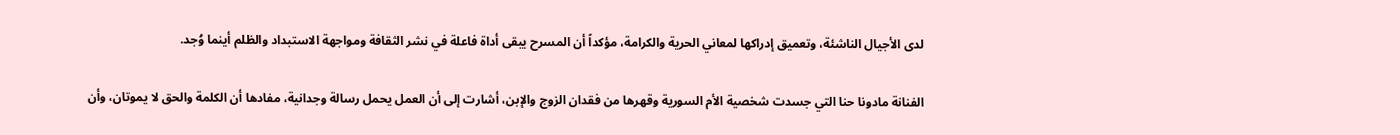لدى الأجيال الناشئة، وتعميق إدراكها لمعاني الحرية والكرامة، مؤكداً أن المسرح يبقى أداة فاعلة في نشر الثقافة ومواجهة الاستبداد والظلم أينما وُجد.

الفنانة مادونا حنا التي جسدت شخصية الأم السورية وقهرها من فقدان الزوج والإبن، أشارت إلى أن العمل يحمل رسالة وجدانية، مفادها أن الكلمة والحق لا يموتان، وأن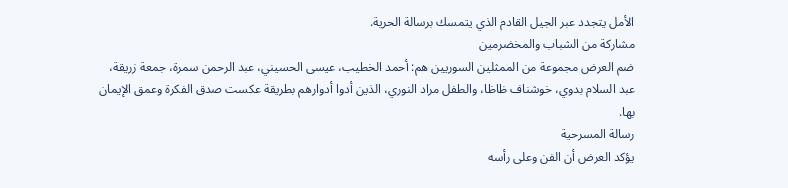الأمل يتجدد عبر الجيل القادم الذي يتمسك برسالة الحرية.
مشاركة من الشباب والمخضرمين
ضم العرض مجموعة من الممثلين السوريين هم: أحمد الخطيب، عيسى الحسيني، عبد الرحمن سمرة، جمعة زريقة، عبد السلام بدوي، خوشناف ظاظا، والطفل مراد النوري، الذين أدوا أدوارهم بطريقة عكست صدق الفكرة وعمق الإيمان بها.
رسالة المسرحية
يؤكد العرض أن الفن وعلى رأسه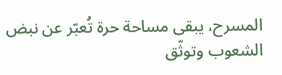المسرح، يبقى مساحة حرة تُعبّر عن نبض الشعوب وتوثّق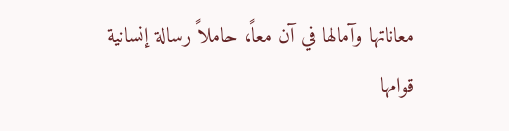معاناتها وآمالها في آن معاً، حاملاً رسالة إنسانية قوامها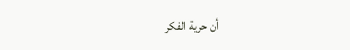أن حرية الفكر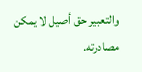والتعبير حق أصيل لا يمكن مصادرته.